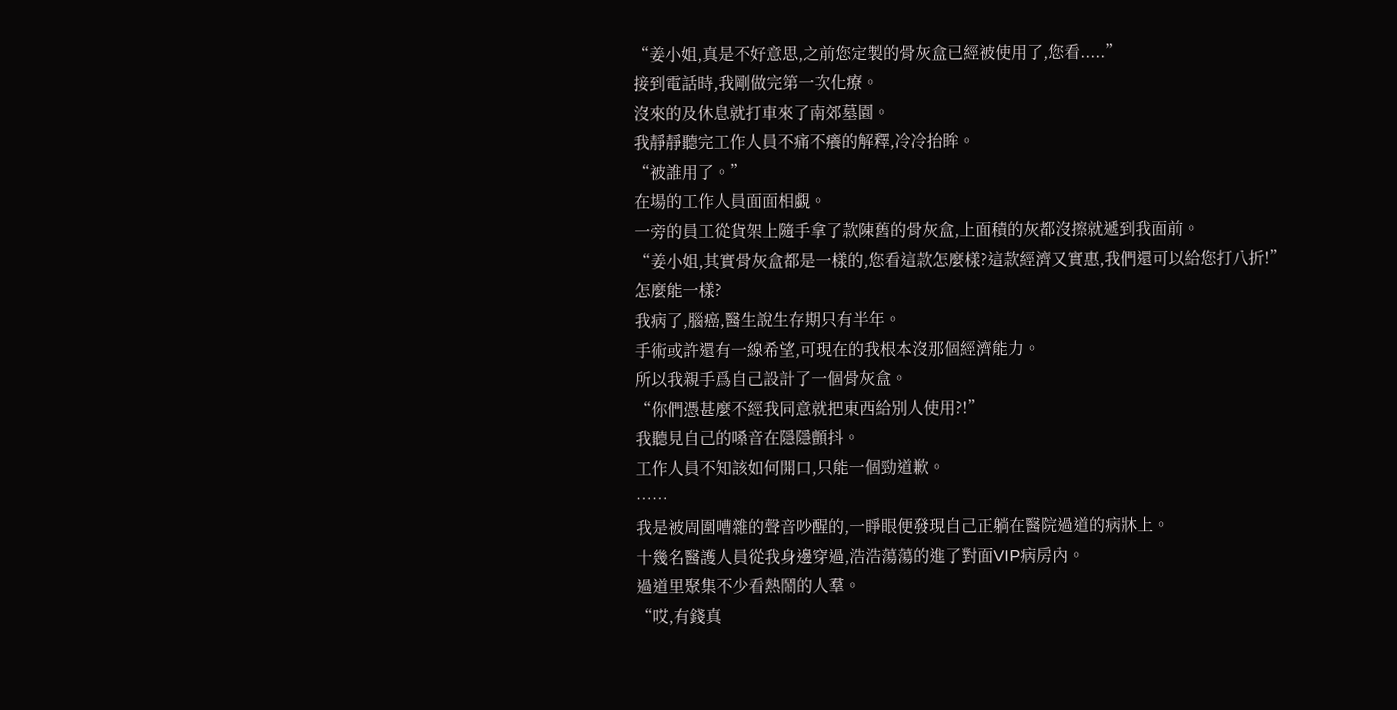“姜小姐,真是不好意思,之前您定製的骨灰盒已經被使用了,您看.....”
接到電話時,我剛做完第一次化療。
沒來的及休息就打車來了南郊墓園。
我靜靜聽完工作人員不痛不癢的解釋,冷冷抬眸。
“被誰用了。”
在場的工作人員面面相覷。
一旁的員工從貨架上隨手拿了款陳舊的骨灰盒,上面積的灰都沒擦就遞到我面前。
“姜小姐,其實骨灰盒都是一樣的,您看這款怎麼樣?這款經濟又實惠,我們還可以給您打八折!”
怎麼能一樣?
我病了,腦癌,醫生說生存期只有半年。
手術或許還有一線希望,可現在的我根本沒那個經濟能力。
所以我親手爲自己設計了一個骨灰盒。
“你們憑甚麼不經我同意就把東西給別人使用?!”
我聽見自己的嗓音在隱隱顫抖。
工作人員不知該如何開口,只能一個勁道歉。
……
我是被周圍嘈雜的聲音吵醒的,一睜眼便發現自己正躺在醫院過道的病牀上。
十幾名醫護人員從我身邊穿過,浩浩蕩蕩的進了對面VIP病房內。
過道里聚集不少看熱鬧的人羣。
“哎,有錢真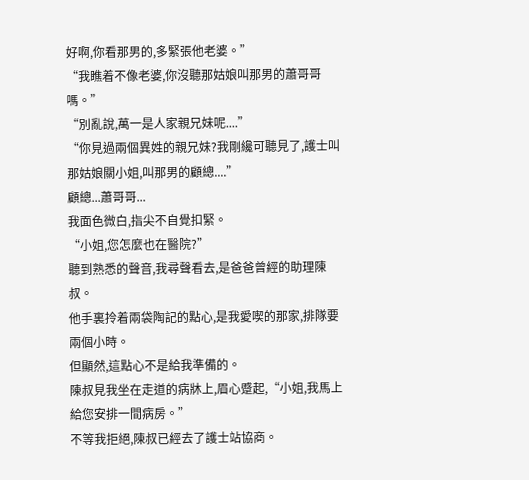好啊,你看那男的,多緊張他老婆。”
“我瞧着不像老婆,你沒聽那姑娘叫那男的蕭哥哥嗎。”
“別亂說,萬一是人家親兄妹呢....”
“你見過兩個異姓的親兄妹?我剛纔可聽見了,護士叫那姑娘關小姐,叫那男的顧總....”
顧總...蕭哥哥...
我面色微白,指尖不自覺扣緊。
“小姐,您怎麼也在醫院?”
聽到熟悉的聲音,我尋聲看去,是爸爸曾經的助理陳叔。
他手裏拎着兩袋陶記的點心,是我愛喫的那家,排隊要兩個小時。
但顯然,這點心不是給我準備的。
陳叔見我坐在走道的病牀上,眉心蹙起,“小姐,我馬上給您安排一間病房。”
不等我拒絕,陳叔已經去了護士站協商。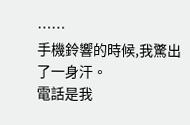……
手機鈴響的時候,我驚出了一身汗。
電話是我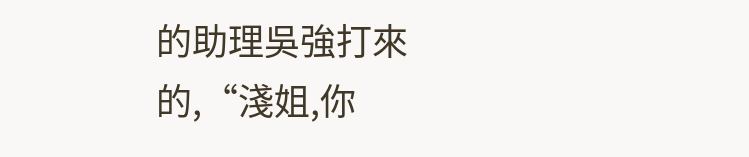的助理吳強打來的,“淺姐,你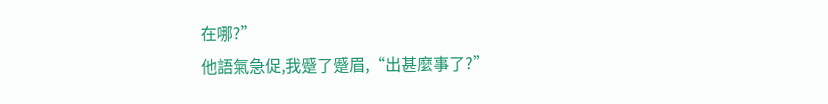在哪?”
他語氣急促,我蹙了蹙眉,“出甚麼事了?”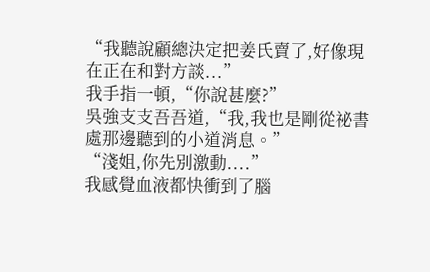“我聽說顧總決定把姜氏賣了,好像現在正在和對方談...”
我手指一頓,“你說甚麼?”
吳強支支吾吾道,“我,我也是剛從祕書處那邊聽到的小道消息。”
“淺姐,你先別激動....”
我感覺血液都快衝到了腦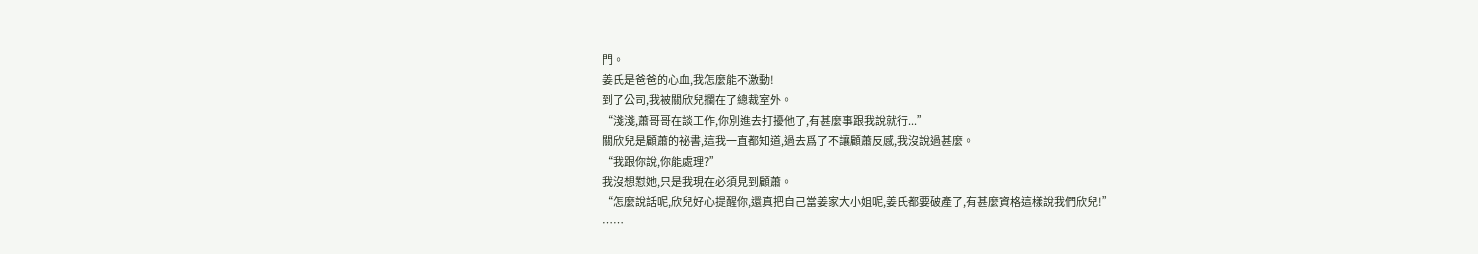門。
姜氏是爸爸的心血,我怎麼能不激動!
到了公司,我被關欣兒攔在了總裁室外。
“淺淺,蕭哥哥在談工作,你別進去打擾他了,有甚麼事跟我說就行...”
關欣兒是顧蕭的祕書,這我一直都知道,過去爲了不讓顧蕭反感,我沒說過甚麼。
“我跟你說,你能處理?”
我沒想懟她,只是我現在必須見到顧蕭。
“怎麼說話呢,欣兒好心提醒你,還真把自己當姜家大小姐呢,姜氏都要破產了,有甚麼資格這樣說我們欣兒!”
……